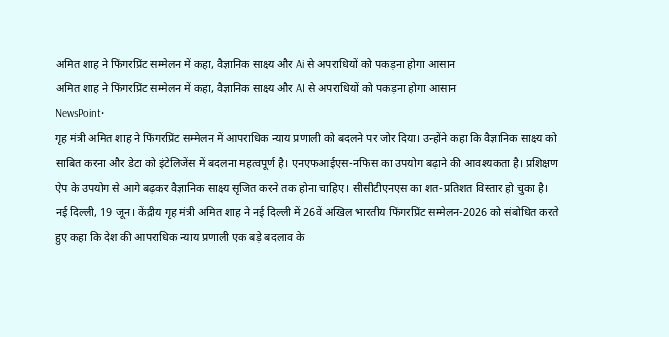अमित शाह ने फिंगरप्रिंट सम्मेलन में कहा, वैज्ञानिक साक्ष्य और Ai से अपराधियों को पकड़ना होगा आसान
अमित शाह ने फिंगरप्रिंट सम्मेलन में कहा, वैज्ञानिक साक्ष्य और AI से अपराधियों को पकड़ना होगा आसान
NewsPoint•
गृह मंत्री अमित शाह ने फिंगरप्रिंट सम्मेलन में आपराधिक न्याय प्रणाली को बदलने पर जोर दिया। उन्होंने कहा कि वैज्ञानिक साक्ष्य को साबित करना और डेटा को इंटेलिजेंस में बदलना महत्वपूर्ण है। एनएफआईएस-नफिस का उपयोग बढ़ाने की आवश्यकता है। प्रशिक्षण ऐप के उपयोग से आगे बढ़कर वैज्ञानिक साक्ष्य सृजित करने तक होना चाहिए। सीसीटीएनएस का शत-प्रतिशत विस्तार हो चुका है।
नई दिल्ली, 19 जून। केंद्रीय गृह मंत्री अमित शाह ने नई दिल्ली में 26वें अखिल भारतीय फिंगरप्रिंट सम्मेलन-2026 को संबोधित करते हुए कहा कि देश की आपराधिक न्याय प्रणाली एक बड़े बदलाव के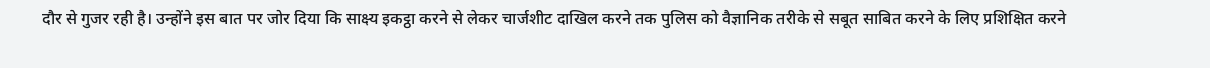दौर से गुजर रही है। उन्होंने इस बात पर जोर दिया कि साक्ष्य इकट्ठा करने से लेकर चार्जशीट दाखिल करने तक पुलिस को वैज्ञानिक तरीके से सबूत साबित करने के लिए प्रशिक्षित करने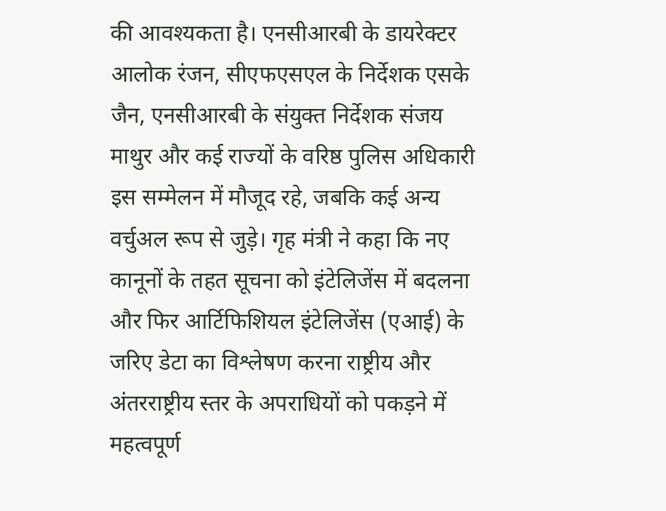की आवश्यकता है। एनसीआरबी के डायरेक्टर आलोक रंजन, सीएफएसएल के निर्देशक एसके जैन, एनसीआरबी के संयुक्त निर्देशक संजय माथुर और कई राज्यों के वरिष्ठ पुलिस अधिकारी इस सम्मेलन में मौजूद रहे, जबकि कई अन्य वर्चुअल रूप से जुड़े। गृह मंत्री ने कहा कि नए कानूनों के तहत सूचना को इंटेलिजेंस में बदलना और फिर आर्टिफिशियल इंटेलिजेंस (एआई) के जरिए डेटा का विश्लेषण करना राष्ट्रीय और अंतरराष्ट्रीय स्तर के अपराधियों को पकड़ने में महत्वपूर्ण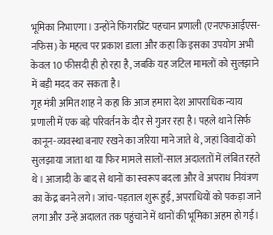भूमिका निभाएगा। उन्होंने फिंगरप्रिंट पहचान प्रणाली (एनएफआईएस-नफिस) के महत्व पर प्रकाश डाला और कहा कि इसका उपयोग अभी केवल 10 फीसदी ही हो रहा है, जबकि यह जटिल मामलों को सुलझाने में बड़ी मदद कर सकता है।
गृह मंत्री अमित शाह ने कहा कि आज हमारा देश आपराधिक न्याय प्रणाली में एक बड़े परिवर्तन के दौर से गुजर रहा है। पहले थाने सिर्फ कानून-व्यवस्था बनाए रखने का जरिया माने जाते थे, जहां विवादों को सुलझाया जाता था या फिर मामले सालों-साल अदालतों में लंबित रहते थे। आजादी के बाद से थानों का स्वरूप बदला और वे अपराध नियंत्रण का केंद्र बनने लगे। जांच-पड़ताल शुरू हुई, अपराधियों को पकड़ा जाने लगा और उन्हें अदालत तक पहुंचाने में थानों की भूमिका अहम हो गई।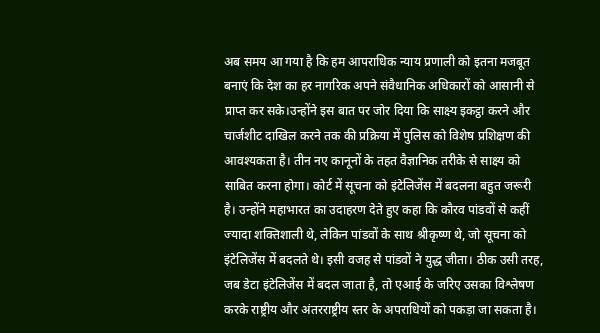अब समय आ गया है कि हम आपराधिक न्याय प्रणाली को इतना मजबूत बनाएं कि देश का हर नागरिक अपने संवैधानिक अधिकारों को आसानी से प्राप्त कर सके।उन्होंने इस बात पर जोर दिया कि साक्ष्य इकट्ठा करने और चार्जशीट दाखिल करने तक की प्रक्रिया में पुलिस को विशेष प्रशिक्षण की आवश्यकता है। तीन नए कानूनों के तहत वैज्ञानिक तरीके से साक्ष्य को साबित करना होगा। कोर्ट में सूचना को इंटेलिजेंस में बदलना बहुत जरूरी है। उन्होंने महाभारत का उदाहरण देते हुए कहा कि कौरव पांडवों से कहीं ज्यादा शक्तिशाली थे, लेकिन पांडवों के साथ श्रीकृष्ण थे, जो सूचना को इंटेलिजेंस में बदलते थे। इसी वजह से पांडवों ने युद्ध जीता। ठीक उसी तरह, जब डेटा इंटेलिजेंस में बदल जाता है, तो एआई के जरिए उसका विश्लेषण करके राष्ट्रीय और अंतरराष्ट्रीय स्तर के अपराधियों को पकड़ा जा सकता है।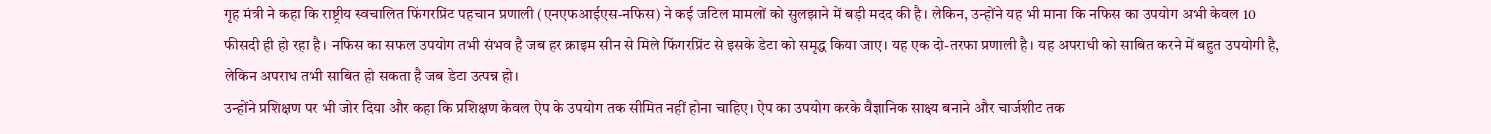गृह मंत्री ने कहा कि राष्ट्रीय स्वचालित फिंगरप्रिंट पहचान प्रणाली (एनएफआईएस-नफिस) ने कई जटिल मामलों को सुलझाने में बड़ी मदद की है। लेकिन, उन्होंने यह भी माना कि नफिस का उपयोग अभी केवल 10 फीसदी ही हो रहा है। नफिस का सफल उपयोग तभी संभव है जब हर क्राइम सीन से मिले फिंगरप्रिंट से इसके डेटा को समृद्ध किया जाए। यह एक दो-तरफा प्रणाली है। यह अपराधी को साबित करने में बहुत उपयोगी है, लेकिन अपराध तभी साबित हो सकता है जब डेटा उत्पन्न हो।
उन्होंने प्रशिक्षण पर भी जोर दिया और कहा कि प्रशिक्षण केवल ऐप के उपयोग तक सीमित नहीं होना चाहिए। ऐप का उपयोग करके वैज्ञानिक साक्ष्य बनाने और चार्जशीट तक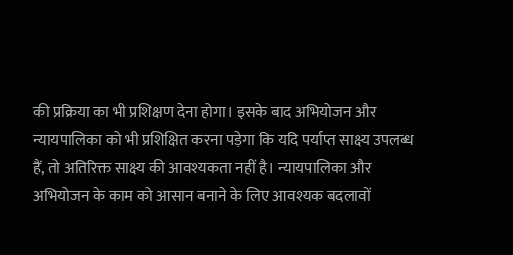की प्रक्रिया का भी प्रशिक्षण देना होगा। इसके बाद अभियोजन और न्यायपालिका को भी प्रशिक्षित करना पड़ेगा कि यदि पर्याप्त साक्ष्य उपलब्ध हैं, तो अतिरिक्त साक्ष्य की आवश्यकता नहीं है। न्यायपालिका और अभियोजन के काम को आसान बनाने के लिए आवश्यक बदलावों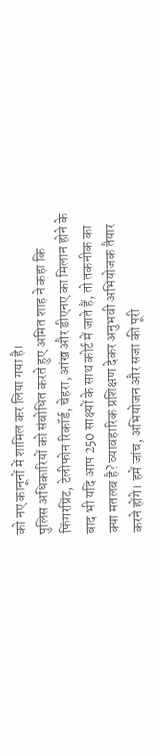को नए कानूनों में शामिल कर लिया गया है।
पुलिस अधिकारियों को संबोधित करते हुए अमित शाह ने कहा कि फिंगरप्रिंट, टेलीफोन रिकॉर्ड, चेहरा, आंख और डीएनए का मिलान होने के बाद भी यदि आप 250 साक्ष्यों के साथ कोर्ट में जाते हैं, तो तकनीक का क्या मतलब है? व्यावहारिक प्रशिक्षण देकर अनुभवी अभियोजक तैयार करने होंगे। हमें जांच, अभियोजन और सजा की पूरी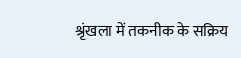श्रृंखला में तकनीक के सक्रिय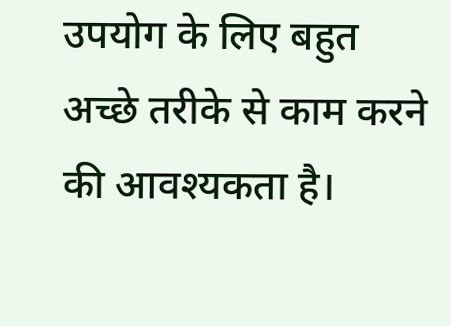उपयोग के लिए बहुत अच्छे तरीके से काम करने की आवश्यकता है।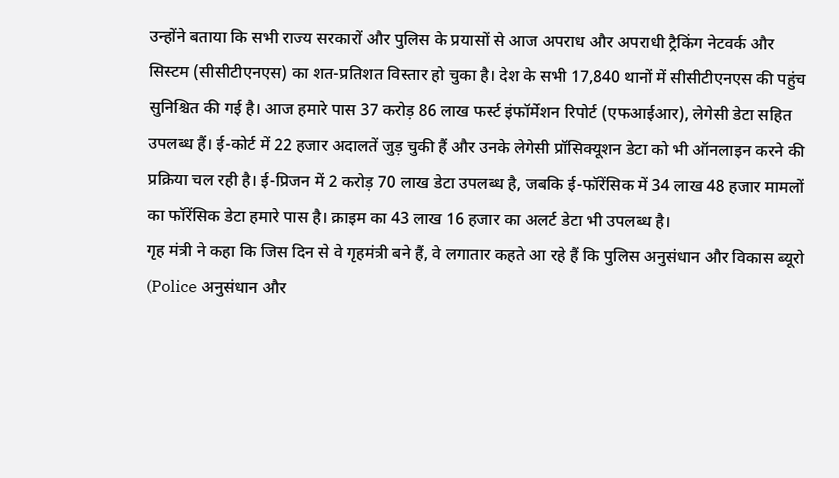उन्होंने बताया कि सभी राज्य सरकारों और पुलिस के प्रयासों से आज अपराध और अपराधी ट्रैकिंग नेटवर्क और सिस्टम (सीसीटीएनएस) का शत-प्रतिशत विस्तार हो चुका है। देश के सभी 17,840 थानों में सीसीटीएनएस की पहुंच सुनिश्चित की गई है। आज हमारे पास 37 करोड़ 86 लाख फर्स्ट इंफॉर्मेशन रिपोर्ट (एफआईआर), लेगेसी डेटा सहित उपलब्ध हैं। ई-कोर्ट में 22 हजार अदालतें जुड़ चुकी हैं और उनके लेगेसी प्रॉसिक्यूशन डेटा को भी ऑनलाइन करने की प्रक्रिया चल रही है। ई-प्रिजन में 2 करोड़ 70 लाख डेटा उपलब्ध है, जबकि ई-फॉरेंसिक में 34 लाख 48 हजार मामलों का फॉरेंसिक डेटा हमारे पास है। क्राइम का 43 लाख 16 हजार का अलर्ट डेटा भी उपलब्ध है।
गृह मंत्री ने कहा कि जिस दिन से वे गृहमंत्री बने हैं, वे लगातार कहते आ रहे हैं कि पुलिस अनुसंधान और विकास ब्यूरो (Police अनुसंधान और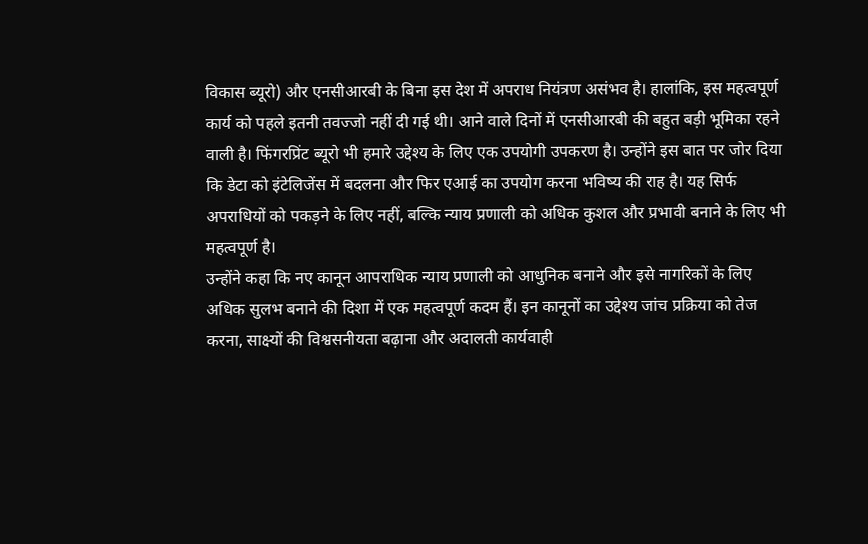विकास ब्यूरो) और एनसीआरबी के बिना इस देश में अपराध नियंत्रण असंभव है। हालांकि, इस महत्वपूर्ण कार्य को पहले इतनी तवज्जो नहीं दी गई थी। आने वाले दिनों में एनसीआरबी की बहुत बड़ी भूमिका रहने वाली है। फिंगरप्रिंट ब्यूरो भी हमारे उद्देश्य के लिए एक उपयोगी उपकरण है। उन्होंने इस बात पर जोर दिया कि डेटा को इंटेलिजेंस में बदलना और फिर एआई का उपयोग करना भविष्य की राह है। यह सिर्फ अपराधियों को पकड़ने के लिए नहीं, बल्कि न्याय प्रणाली को अधिक कुशल और प्रभावी बनाने के लिए भी महत्वपूर्ण है।
उन्होंने कहा कि नए कानून आपराधिक न्याय प्रणाली को आधुनिक बनाने और इसे नागरिकों के लिए अधिक सुलभ बनाने की दिशा में एक महत्वपूर्ण कदम हैं। इन कानूनों का उद्देश्य जांच प्रक्रिया को तेज करना, साक्ष्यों की विश्वसनीयता बढ़ाना और अदालती कार्यवाही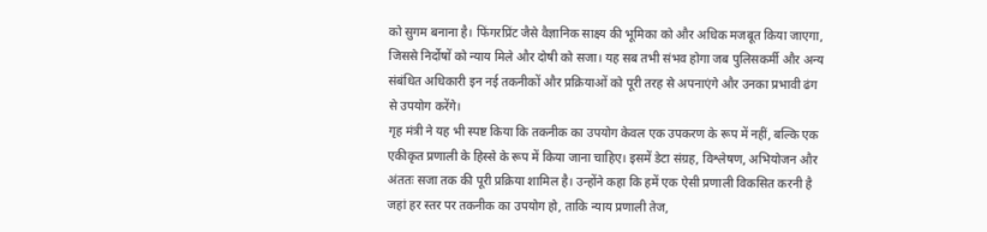को सुगम बनाना है। फिंगरप्रिंट जैसे वैज्ञानिक साक्ष्य की भूमिका को और अधिक मजबूत किया जाएगा, जिससे निर्दोषों को न्याय मिले और दोषी को सजा। यह सब तभी संभव होगा जब पुलिसकर्मी और अन्य संबंधित अधिकारी इन नई तकनीकों और प्रक्रियाओं को पूरी तरह से अपनाएंगे और उनका प्रभावी ढंग से उपयोग करेंगे।
गृह मंत्री ने यह भी स्पष्ट किया कि तकनीक का उपयोग केवल एक उपकरण के रूप में नहीं, बल्कि एक एकीकृत प्रणाली के हिस्से के रूप में किया जाना चाहिए। इसमें डेटा संग्रह, विश्लेषण, अभियोजन और अंततः सजा तक की पूरी प्रक्रिया शामिल है। उन्होंने कहा कि हमें एक ऐसी प्रणाली विकसित करनी है जहां हर स्तर पर तकनीक का उपयोग हो, ताकि न्याय प्रणाली तेज,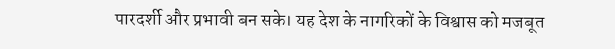पारदर्शी और प्रभावी बन सके। यह देश के नागरिकों के विश्वास को मजबूत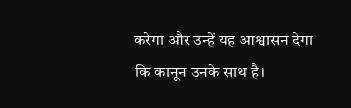करेगा और उन्हें यह आश्वासन देगा कि कानून उनके साथ है।